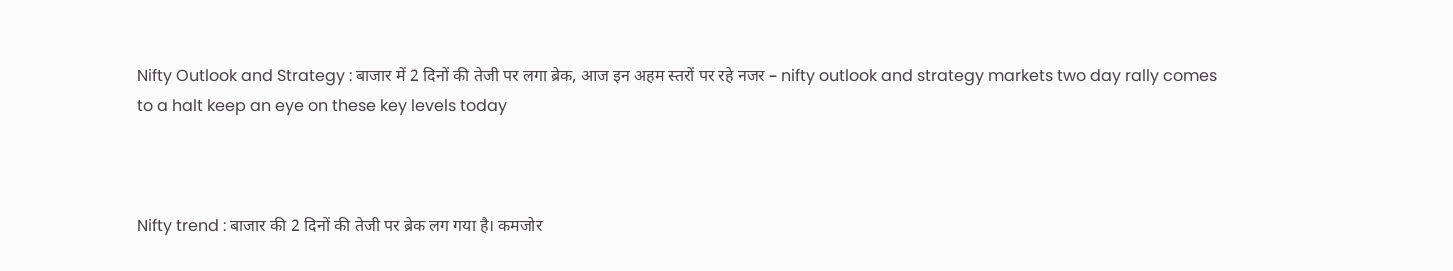Nifty Outlook and Strategy : बाजार में 2 दिनों की तेजी पर लगा ब्रेक, आज इन अहम स्तरों पर रहे नजर – nifty outlook and strategy markets two day rally comes to a halt keep an eye on these key levels today



Nifty trend : बाजार की 2 दिनों की तेजी पर ब्रेक लग गया है। कमजोर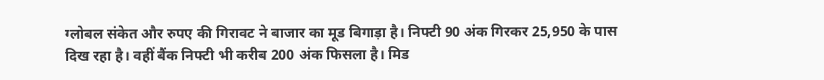ग्लोबल संकेत और रुपए की गिरावट ने बाजार का मूड बिगाड़ा है। निफ्टी 90 अंक गिरकर 25,950 के पास दिख रहा है। वहीं बैंक निफ्टी भी करीब 200 अंक फिसला है। मिड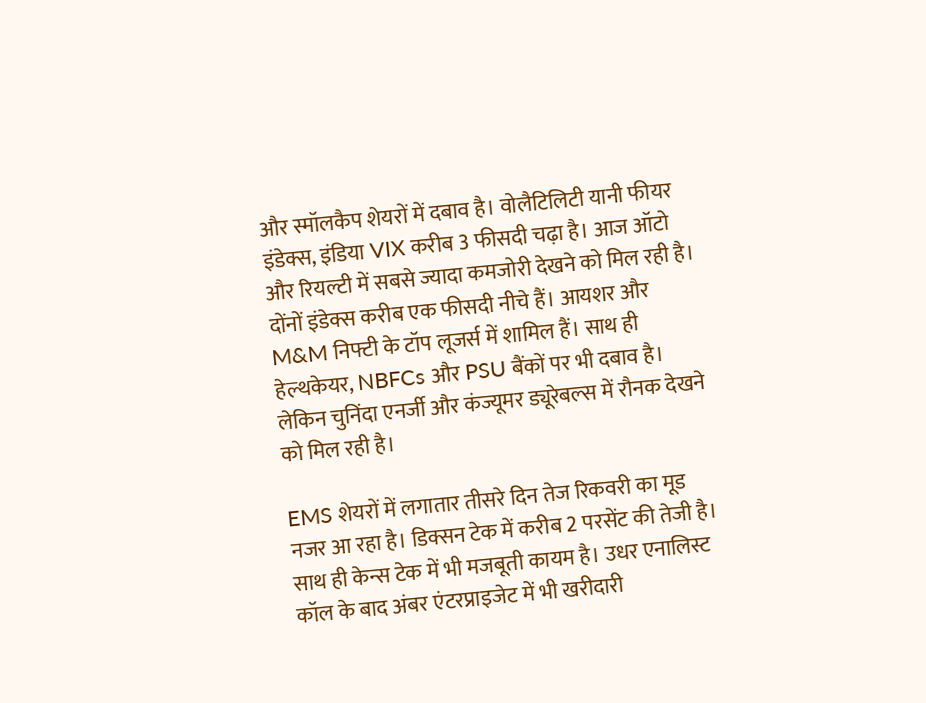और स्मॉलकैप शेयरों में दबाव है। वोलैटिलिटी यानी फीयर इंडेक्स, इंडिया VIX करीब 3 फीसदी चढ़ा है। आज ऑटो और रियल्टी में सबसे ज्यादा कमजोरी देखने को मिल रही है। दोंनों इंडेक्स करीब एक फीसदी नीचे हैं। आयशर और M&M निफ्टी के टॉप लूजर्स में शामिल हैं। साथ ही हेल्थकेयर, NBFCs और PSU बैंकों पर भी दबाव है। लेकिन चुनिंदा एनर्जी और कंज्यूमर ड्यूरेबल्स में रौनक देखने को मिल रही है।

EMS शेयरों में लगातार तीसरे दिन तेज रिकवरी का मूड नजर आ रहा है। डिक्सन टेक में करीब 2 परसेंट की तेजी है। साथ ही केन्स टेक में भी मजबूती कायम है। उधर एनालिस्ट कॉल के बाद अंबर एंटरप्राइजेट में भी खरीदारी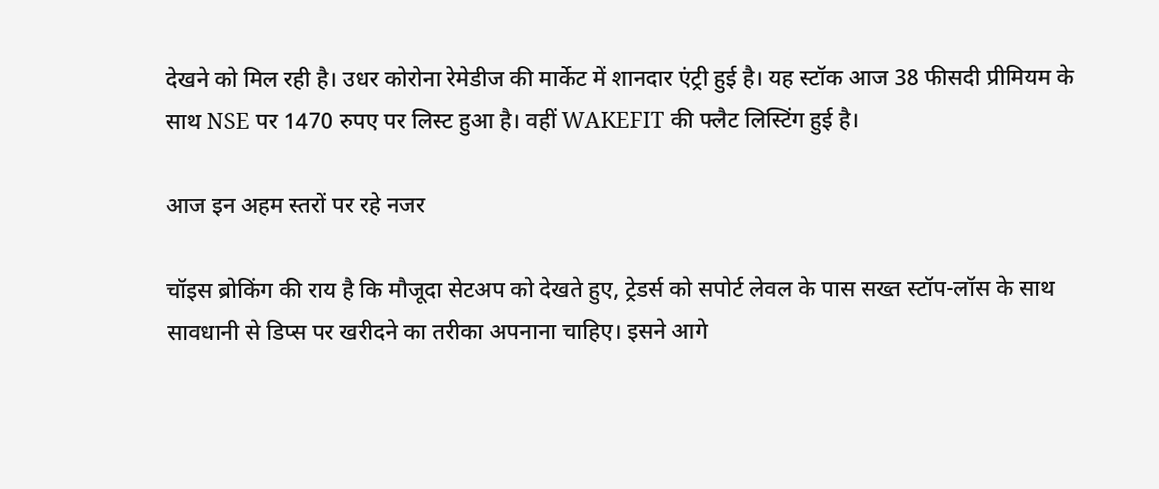देखने को मिल रही है। उधर कोरोना रेमेडीज की मार्केट में शानदार एंट्री हुई है। यह स्टॉक आज 38 फीसदी प्रीमियम के साथ NSE पर 1470 रुपए पर लिस्ट हुआ है। वहीं WAKEFIT की फ्लैट लिस्टिंग हुई है।

आज इन अहम स्तरों पर रहे नजर

चॉइस ब्रोकिंग की राय है कि मौजूदा सेटअप को देखते हुए, ट्रेडर्स को सपोर्ट लेवल के पास सख्त स्टॉप-लॉस के साथ सावधानी से डिप्स पर खरीदने का तरीका अपनाना चाहिए। इसने आगे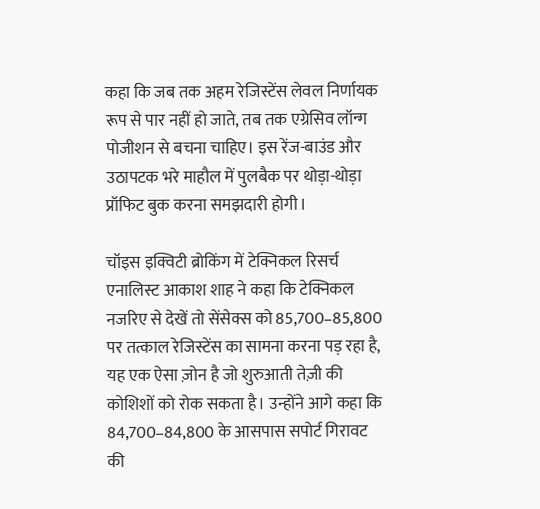कहा कि जब तक अहम रेजिस्टेंस लेवल निर्णायक रूप से पार नहीं हो जाते, तब तक एग्रेसिव लॉन्ग पोजीशन से बचना चाहिए। इस रेंज-बाउंड और उठापटक भरे माहौल में पुलबैक पर थोड़ा-थोड़ा प्रॉफिट बुक करना समझदारी होगी।

चॉइस इक्विटी ब्रोकिंग में टेक्निकल रिसर्च एनालिस्ट आकाश शाह ने कहा कि टेक्निकल नजरिए से देखें तो सेंसेक्स को 85,700–85,800 पर तत्काल रेजिस्टेंस का सामना करना पड़ रहा है, यह एक ऐसा ज़ोन है जो शुरुआती तेज़ी की कोशिशों को रोक सकता है। उन्होंने आगे कहा कि 84,700–84,800 के आसपास सपोर्ट गिरावट की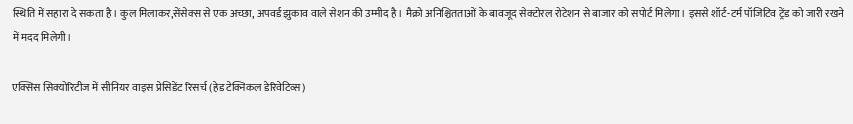स्थिति में सहारा दे सकता है। कुल मिलाकर,सेंसेक्स से एक अच्छा, अपवर्ड झुकाव वाले सेशन की उम्मीद है। मैक्रो अनिश्चितताओं के बावजूद सेक्टोरल रोटेशन से बाजार को सपोर्ट मिलेगा। इससे शॉर्ट-टर्म पॉजिटिव ट्रेंड को जारी रखने में मदद मिलेगी।

एक्सिस सिक्योरिटीज में सीनियर वाइस प्रेसिडेंट रिसर्च (हेड टेक्निकल डेरिवेटिव्स)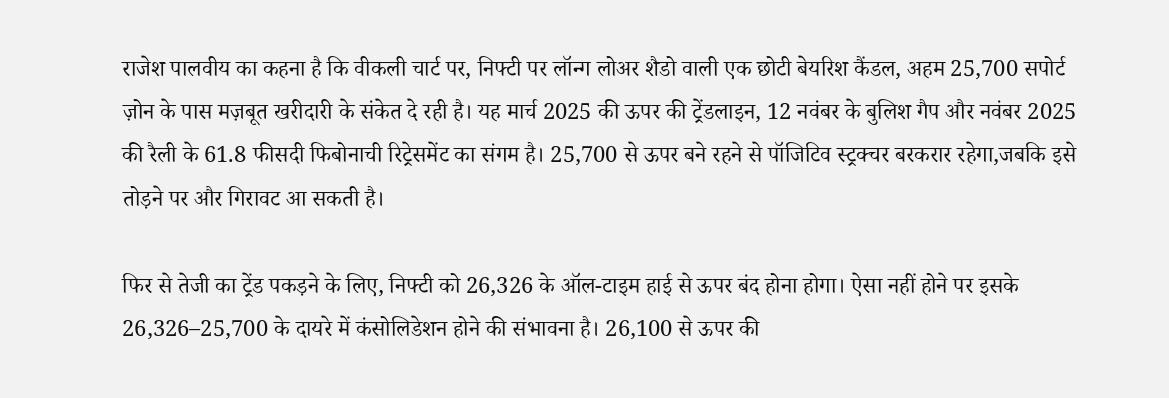राजेश पालवीय का कहना है कि वीकली चार्ट पर, निफ्टी पर लॉन्ग लोअर शैडो वाली एक छोटी बेयरिश कैंडल, अहम 25,700 सपोर्ट ज़ोन के पास मज़बूत खरीदारी के संकेत दे रही है। यह मार्च 2025 की ऊपर की ट्रेंडलाइन, 12 नवंबर के बुलिश गैप और नवंबर 2025 की रैली के 61.8 फीसदी फिबोनाची रिट्रेसमेंट का संगम है। 25,700 से ऊपर बने रहने से पॉजिटिव स्ट्रक्चर बरकरार रहेगा,जबकि इसे तोड़ने पर और गिरावट आ सकती है।

फिर से तेजी का ट्रेंड पकड़ने के लिए, निफ्टी को 26,326 के ऑल-टाइम हाई से ऊपर बंद होना होगा। ऐसा नहीं होने पर इसके 26,326–25,700 के दायरे में कंसोलिडेशन होने की संभावना है। 26,100 से ऊपर की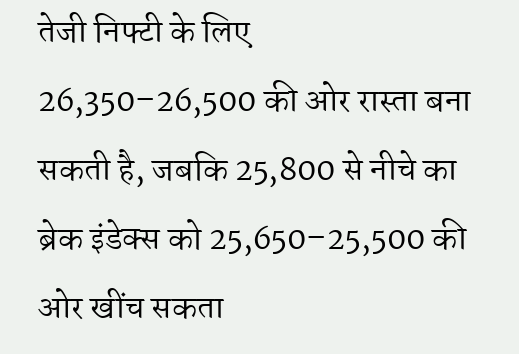तेजी निफ्टी के लिए 26,350–26,500 की ओर रास्ता बना सकती है, जबकि 25,800 से नीचे का ब्रेक इंडेक्स को 25,650–25,500 की ओर खींच सकता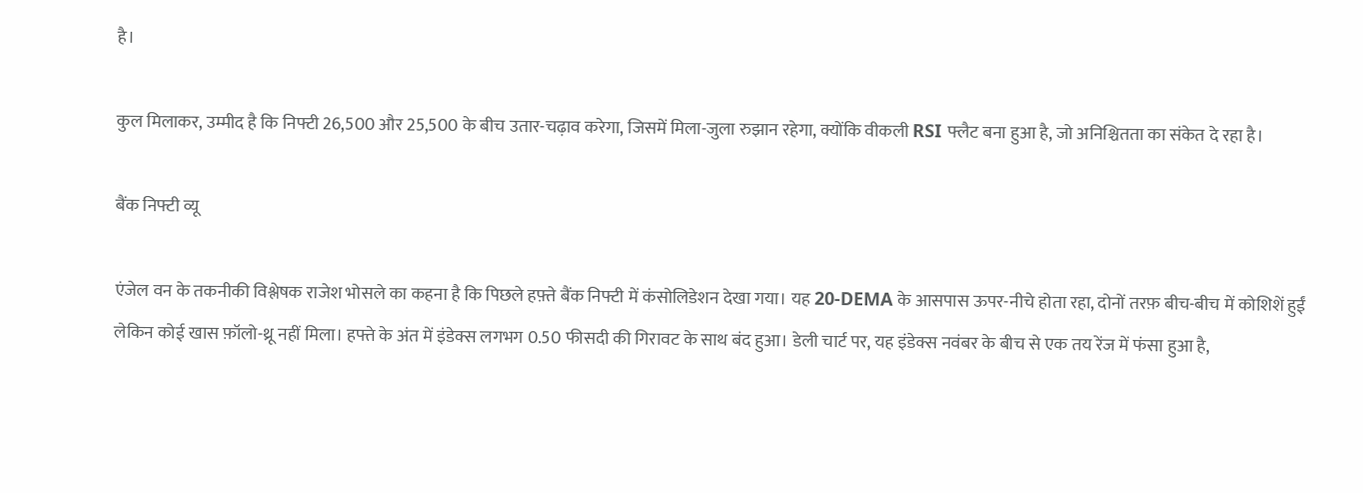है।

कुल मिलाकर, उम्मीद है कि निफ्टी 26,500 और 25,500 के बीच उतार-चढ़ाव करेगा, जिसमें मिला-जुला रुझान रहेगा, क्योंकि वीकली RSI फ्लैट बना हुआ है, जो अनिश्चितता का संकेत दे रहा है।

बैंक निफ्टी व्यू

एंजेल वन के तकनीकी विश्लेषक राजेश भोसले का कहना है कि पिछले हफ़्ते बैंक निफ्टी में कंसोलिडेशन देखा गया। यह 20-DEMA के आसपास ऊपर-नीचे होता रहा, दोनों तरफ़ बीच-बीच में कोशिशें हुईं लेकिन कोई खास फ़ॉलो-थ्रू नहीं मिला। हफ्ते के अंत में इंडेक्स लगभग 0.50 फीसदी की गिरावट के साथ बंद हुआ। डेली चार्ट पर, यह इंडेक्स नवंबर के बीच से एक तय रेंज में फंसा हुआ है,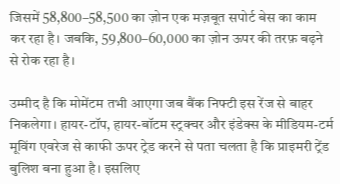जिसमें 58,800–58,500 का ज़ोन एक मज़बूत सपोर्ट बेस का काम कर रहा है। जबकि, 59,800–60,000 का ज़ोन ऊपर की तरफ़ बढ़ने से रोक रहा है।

उम्मीद है कि मोमेंटम तभी आएगा जब बैंक निफ्टी इस रेंज से बाहर निकलेगा। हायर-टॉप, हायर-बॉटम स्ट्रक्चर और इंडेक्स के मीडियम-टर्म मूविंग एवरेज से काफी ऊपर ट्रेड करने से पता चलता है कि प्राइमरी ट्रेंड बुलिश बना हुआ है। इसलिए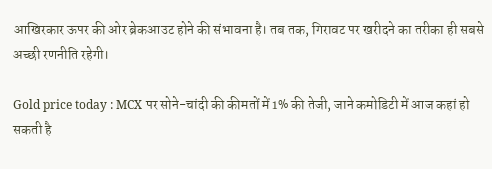आखिरकार ऊपर की ओर ब्रेकआउट होने की संभावना है। तब तक, गिरावट पर खरीदने का तरीका ही सबसे अच्छी रणनीति रहेगी।

Gold price today : MCX पर सोने-चांदी की कीमतों में 1% की तेजी, जाने कमोडिटी में आज कहां हो सकती है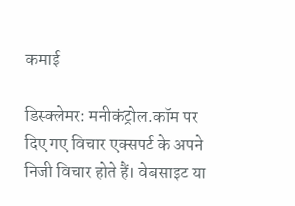कमाई

डिस्क्लेमर: मनीकंट्रोल.कॉम पर दिए गए विचार एक्सपर्ट के अपने निजी विचार होते हैं। वेबसाइट या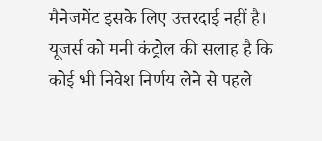मैनेजमेंट इसके लिए उत्तरदाई नहीं है। यूजर्स को मनी कंट्रोल की सलाह है कि कोई भी निवेश निर्णय लेने से पहले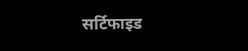सर्टिफाइड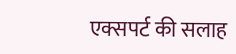एक्सपर्ट की सलाह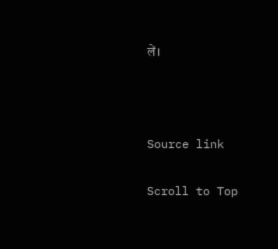लें।



Source link

Scroll to Top